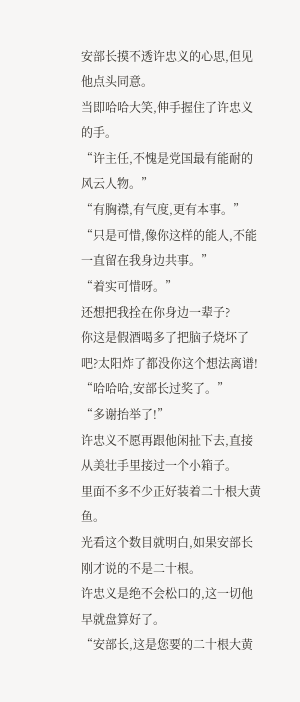安部长摸不透许忠义的心思,但见他点头同意。
当即哈哈大笑,伸手握住了许忠义的手。
“许主任,不愧是党国最有能耐的风云人物。”
“有胸襟,有气度,更有本事。”
“只是可惜,像你这样的能人,不能一直留在我身边共事。”
“着实可惜呀。”
还想把我拴在你身边一辈子?
你这是假酒喝多了把脑子烧坏了吧?太阳炸了都没你这个想法离谱!
“哈哈哈,安部长过奖了。”
“多谢抬举了!”
许忠义不愿再跟他闲扯下去,直接从美壮手里接过一个小箱子。
里面不多不少正好装着二十根大黄鱼。
光看这个数目就明白,如果安部长刚才说的不是二十根。
许忠义是绝不会松口的,这一切他早就盘算好了。
“安部长,这是您要的二十根大黄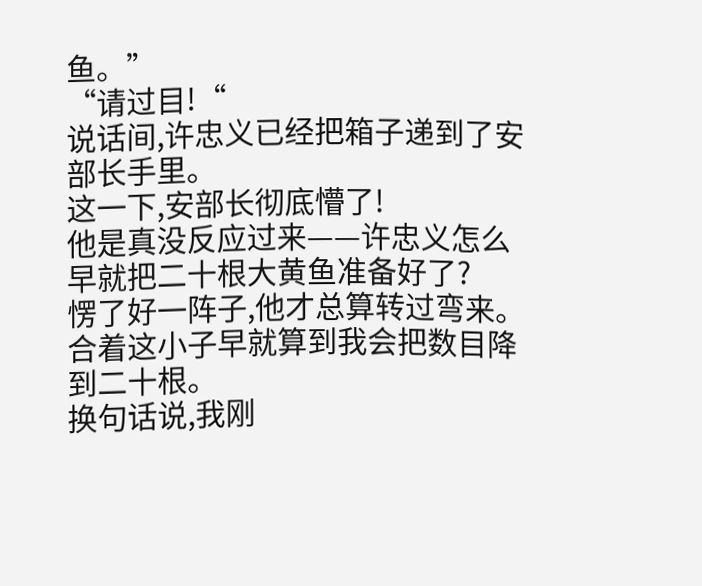鱼。”
“请过目!“
说话间,许忠义已经把箱子递到了安部长手里。
这一下,安部长彻底懵了!
他是真没反应过来——许忠义怎么早就把二十根大黄鱼准备好了?
愣了好一阵子,他才总算转过弯来。
合着这小子早就算到我会把数目降到二十根。
换句话说,我刚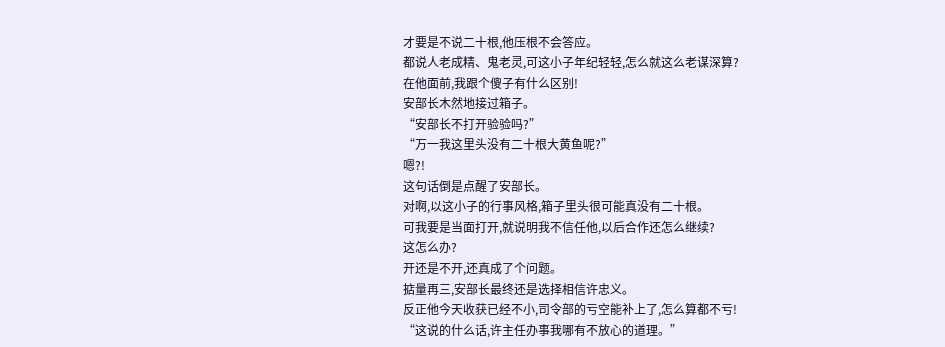才要是不说二十根,他压根不会答应。
都说人老成精、鬼老灵,可这小子年纪轻轻,怎么就这么老谋深算?
在他面前,我跟个傻子有什么区别!
安部长木然地接过箱子。
“安部长不打开验验吗?”
“万一我这里头没有二十根大黄鱼呢?”
嗯?!
这句话倒是点醒了安部长。
对啊,以这小子的行事风格,箱子里头很可能真没有二十根。
可我要是当面打开,就说明我不信任他,以后合作还怎么继续?
这怎么办?
开还是不开,还真成了个问题。
掂量再三,安部长最终还是选择相信许忠义。
反正他今天收获已经不小,司令部的亏空能补上了,怎么算都不亏!
“这说的什么话,许主任办事我哪有不放心的道理。”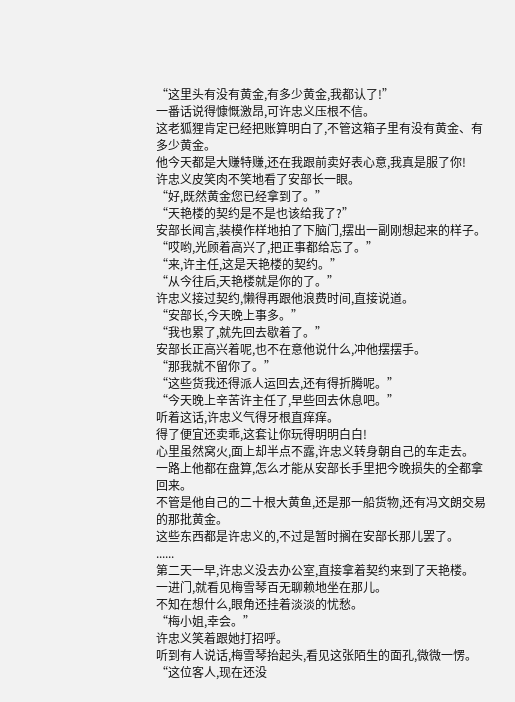“这里头有没有黄金,有多少黄金,我都认了!”
一番话说得慷慨激昂,可许忠义压根不信。
这老狐狸肯定已经把账算明白了,不管这箱子里有没有黄金、有多少黄金。
他今天都是大赚特赚,还在我跟前卖好表心意,我真是服了你!
许忠义皮笑肉不笑地看了安部长一眼。
“好,既然黄金您已经拿到了。”
“天艳楼的契约是不是也该给我了?”
安部长闻言,装模作样地拍了下脑门,摆出一副刚想起来的样子。
“哎哟,光顾着高兴了,把正事都给忘了。”
“来,许主任,这是天艳楼的契约。”
“从今往后,天艳楼就是你的了。”
许忠义接过契约,懒得再跟他浪费时间,直接说道。
“安部长,今天晚上事多。”
“我也累了,就先回去歇着了。”
安部长正高兴着呢,也不在意他说什么,冲他摆摆手。
“那我就不留你了。”
“这些货我还得派人运回去,还有得折腾呢。”
“今天晚上辛苦许主任了,早些回去休息吧。”
听着这话,许忠义气得牙根直痒痒。
得了便宜还卖乖,这套让你玩得明明白白!
心里虽然窝火,面上却半点不露,许忠义转身朝自己的车走去。
一路上他都在盘算,怎么才能从安部长手里把今晚损失的全都拿回来。
不管是他自己的二十根大黄鱼,还是那一船货物,还有冯文朗交易的那批黄金。
这些东西都是许忠义的,不过是暂时搁在安部长那儿罢了。
......
第二天一早,许忠义没去办公室,直接拿着契约来到了天艳楼。
一进门,就看见梅雪琴百无聊赖地坐在那儿。
不知在想什么,眼角还挂着淡淡的忧愁。
“梅小姐,幸会。”
许忠义笑着跟她打招呼。
听到有人说话,梅雪琴抬起头,看见这张陌生的面孔,微微一愣。
“这位客人,现在还没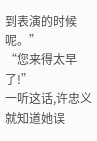到表演的时候呢。”
“您来得太早了!”
一听这话,许忠义就知道她误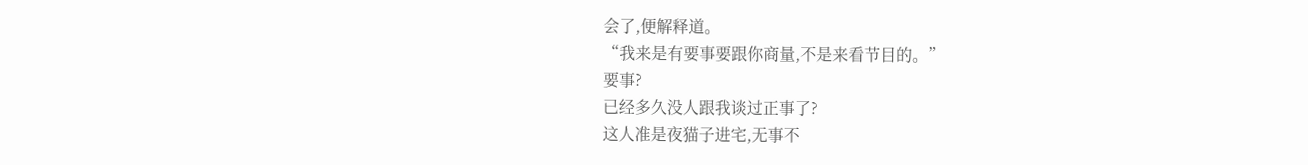会了,便解释道。
“我来是有要事要跟你商量,不是来看节目的。”
要事?
已经多久没人跟我谈过正事了?
这人准是夜猫子进宅,无事不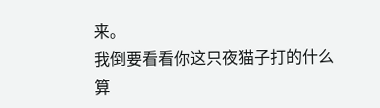来。
我倒要看看你这只夜猫子打的什么算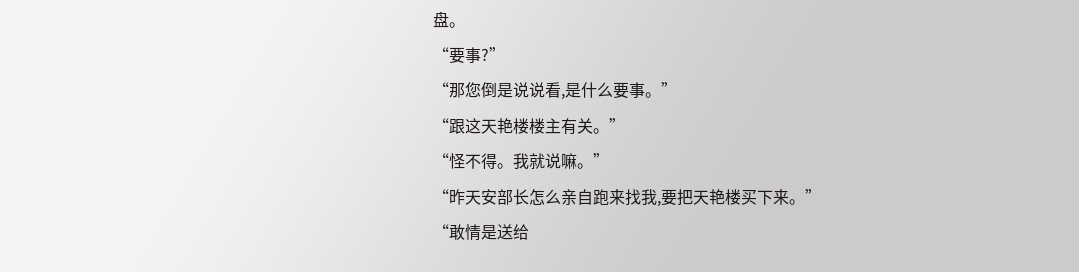盘。
“要事?”
“那您倒是说说看,是什么要事。”
“跟这天艳楼楼主有关。”
“怪不得。我就说嘛。”
“昨天安部长怎么亲自跑来找我,要把天艳楼买下来。”
“敢情是送给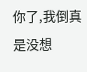你了,我倒真是没想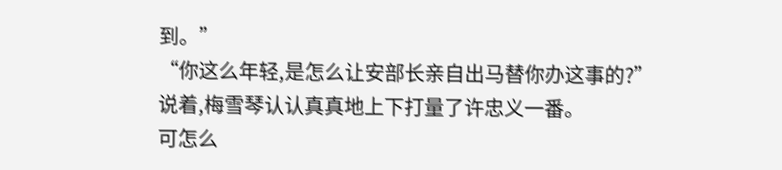到。”
“你这么年轻,是怎么让安部长亲自出马替你办这事的?”
说着,梅雪琴认认真真地上下打量了许忠义一番。
可怎么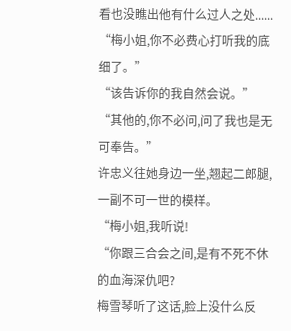看也没瞧出他有什么过人之处......
“梅小姐,你不必费心打听我的底细了。”
“该告诉你的我自然会说。”
“其他的,你不必问,问了我也是无可奉告。”
许忠义往她身边一坐,翘起二郎腿,一副不可一世的模样。
“梅小姐,我听说!
“你跟三合会之间,是有不死不休的血海深仇吧?
梅雪琴听了这话,脸上没什么反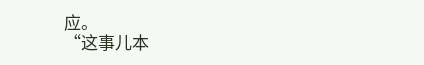应。
“这事儿本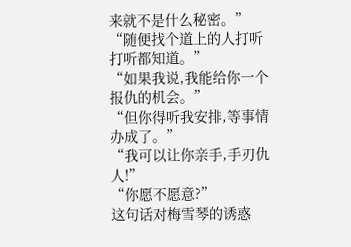来就不是什么秘密。”
“随便找个道上的人打听打听都知道。”
“如果我说,我能给你一个报仇的机会。”
“但你得听我安排,等事情办成了。”
“我可以让你亲手,手刃仇人!”
“你愿不愿意?”
这句话对梅雪琴的诱惑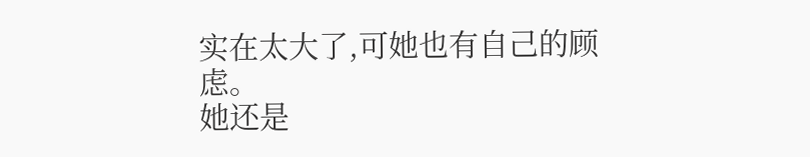实在太大了,可她也有自己的顾虑。
她还是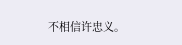不相信许忠义。